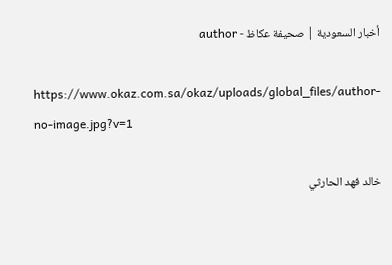أخبار السعودية | صحيفة عكاظ - author

https://www.okaz.com.sa/okaz/uploads/global_files/author-no-image.jpg?v=1

خالد فهد الحارثي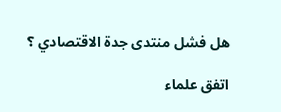هل فشل منتدى جدة الاقتصادي ؟

اتفق علماء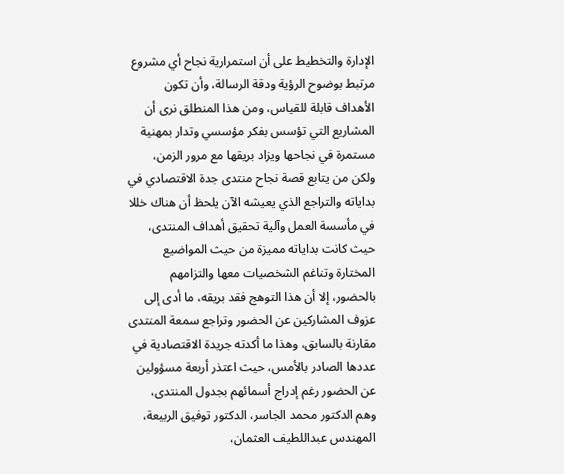الإدارة والتخطيط على أن استمرارية نجاح أي مشروع مرتبط بوضوح الرؤية ودقة الرسالة، وأن تكون الأهداف قابلة للقياس، ومن هذا المنطلق نرى أن المشاريع التي تؤسس بفكر مؤسسي وتدار بمهنية مستمرة في نجاحها ويزاد بريقها مع مرور الزمن، ولكن من يتابع قصة نجاح منتدى جدة الاقتصادي في بداياته والتراجع الذي يعيشه الآن يلحظ أن هناك خللا في مأسسة العمل وآلية تحقيق أهداف المنتدى، حيث كانت بداياته مميزة من حيث المواضيع المختارة وتناغم الشخصيات معها والتزامهم بالحضور، إلا أن هذا التوهج فقد بريقه، ما أدى إلى عزوف المشاركين عن الحضور وتراجع سمعة المنتدى مقارنة بالسابق، وهذا ما أكدته جريدة الاقتصادية في عددها الصادر بالأمس، حيث اعتذر أربعة مسؤولين عن الحضور رغم إدراج أسمائهم بجدول المنتدى، وهم الدكتور محمد الجاسر، الدكتور توفيق الربيعة، المهندس عبداللطيف العثمان،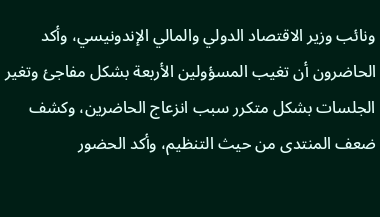ونائب وزير الاقتصاد الدولي والمالي الإندونيسي، وأكد الحاضرون أن تغيب المسؤولين الأربعة بشكل مفاجئ وتغير الجلسات بشكل متكرر سبب انزعاج الحاضرين، وكشف ضعف المنتدى من حيث التنظيم، وأكد الحضور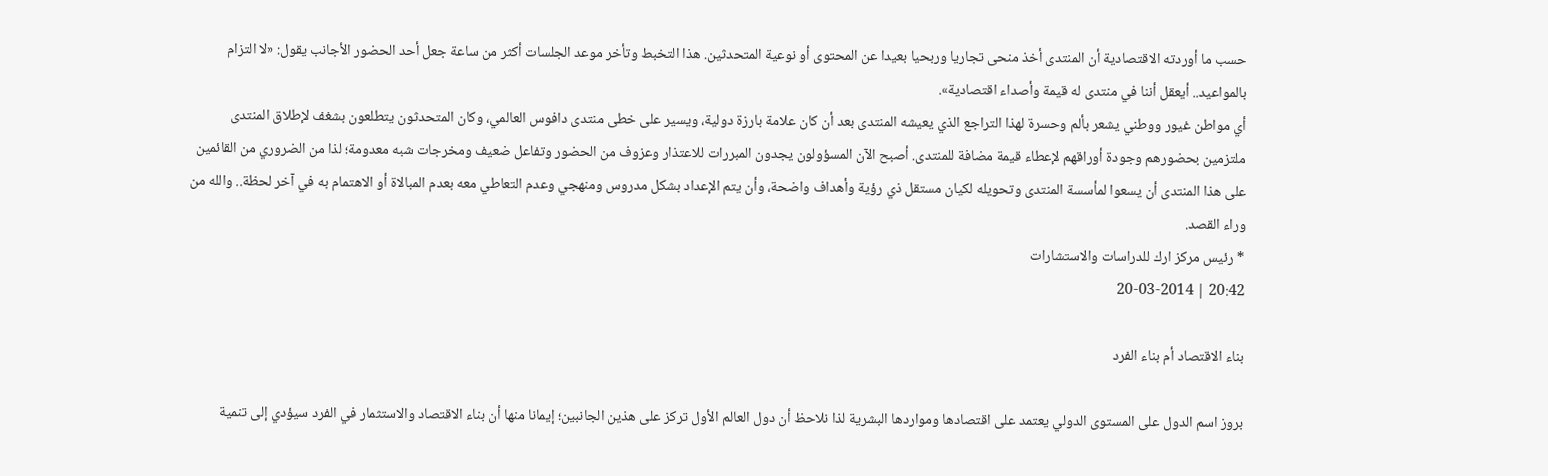حسب ما أوردته الاقتصادية أن المنتدى أخذ منحى تجاريا وربحيا بعيدا عن المحتوى أو نوعية المتحدثين. هذا التخبط وتأخر موعد الجلسات أكثر من ساعة جعل أحد الحضور الأجانب يقول: «لا التزام بالمواعيد.. أيعقل أننا في منتدى له قيمة وأصداء اقتصادية».
أي مواطن غيور ووطني يشعر بألم وحسرة لهذا التراجع الذي يعيشه المنتدى بعد أن كان علامة بارزة دولية، ويسير على خطى منتدى دافوس العالمي، وكان المتحدثون يتطلعون بشغف لإطلاق المنتدى ملتزمين بحضورهم وجودة أوراقهم لإعطاء قيمة مضافة للمنتدى. أصبح الآن المسؤولون يجدون المبررات للاعتذار وعزوف من الحضور وتفاعل ضعيف ومخرجات شبه معدومة؛ لذا من الضروري من القائمين على هذا المنتدى أن يسعوا لمأسسة المنتدى وتحويله لكيان مستقل ذي رؤية وأهداف واضحة، وأن يتم الإعداد بشكل مدروس ومنهجي وعدم التعاطي معه بعدم المبالاة أو الاهتمام به في آخر لحظة.. والله من وراء القصد.
* رئيس مركز ارك للدراسات والاستشارات
20:42 | 20-03-2014

بناء الاقتصاد أم بناء الفرد

بروز اسم الدول على المستوى الدولي يعتمد على اقتصادها ومواردها البشرية لذا نلاحظ أن دول العالم الأول تركز على هذين الجانبين؛ إيمانا منها أن بناء الاقتصاد والاستثمار في الفرد سيؤدي إلى تنمية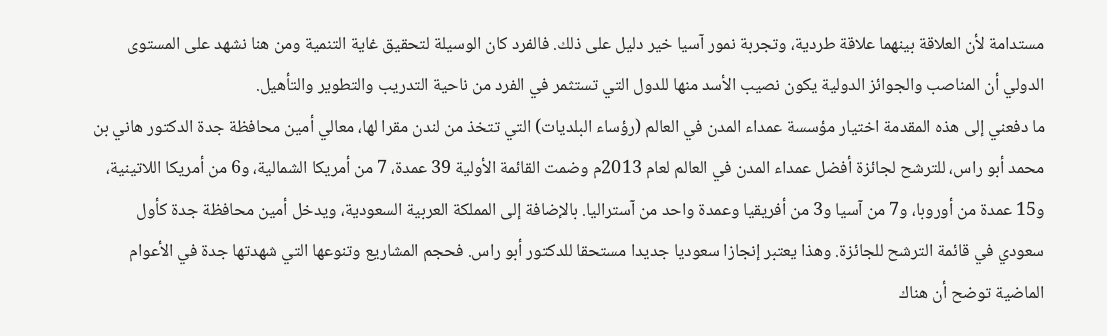مستدامة لأن العلاقة بينهما علاقة طردية، وتجربة نمور آسيا خير دليل على ذلك. فالفرد كان الوسيلة لتحقيق غاية التنمية ومن هنا نشهد على المستوى الدولي أن المناصب والجوائز الدولية يكون نصيب الأسد منها للدول التي تستثمر في الفرد من ناحية التدريب والتطوير والتأهيل.
ما دفعني إلى هذه المقدمة اختيار مؤسسة عمداء المدن في العالم (رؤساء البلديات) التي تتخذ من لندن مقرا لها، معالي أمين محافظة جدة الدكتور هاني بن محمد أبو راس، للترشح لجائزة أفضل عمداء المدن في العالم لعام 2013م وضمت القائمة الأولية 39 عمدة، 7 من أمريكا الشمالية، و6 من أمريكا اللاتينية، و15 عمدة من أوروبا، و7 من آسيا و3 من أفريقيا وعمدة واحد من آستراليا. بالإضافة إلى المملكة العربية السعودية، ويدخل أمين محافظة جدة كأول سعودي في قائمة الترشح للجائزة. وهذا يعتبر إنجازا سعوديا جديدا مستحقا للدكتور أبو راس. فحجم المشاريع وتنوعها التي شهدتها جدة في الأعوام الماضية توضح أن هناك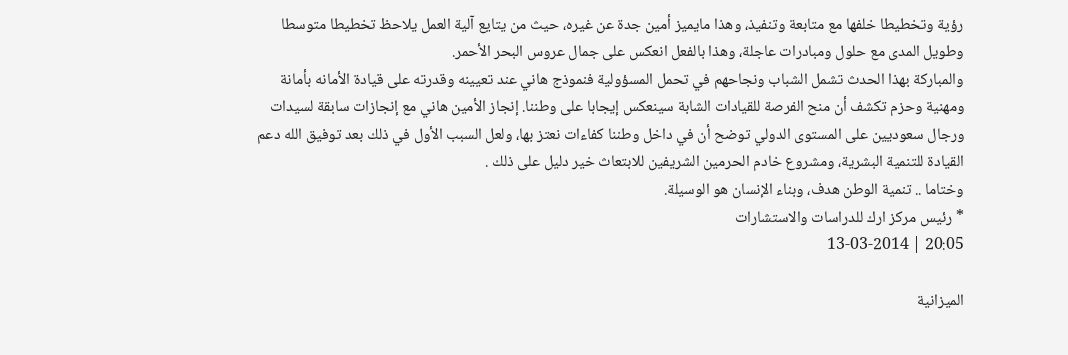رؤية وتخطيطا خلفها مع متابعة وتنفيذ، وهذا مايميز أمين جدة عن غيره، حيث من يتايع آلية العمل يلاحظ تخطيطا متوسطا وطويل المدى مع حلول ومبادرات عاجلة، وهذا بالفعل انعكس على جمال عروس البحر الأحمر.
والمباركة بهذا الحدث تشمل الشباب ونجاحهم في تحمل المسؤولية فنموذج هاني عند تعيينه وقدرته على قيادة الأمانه بأمانة ومهنية وحزم تكشف أن منح الفرصة للقيادات الشابة سينعكس إيجابا على وطننا. إنجاز الأمين هاني مع إنجازات سابقة لسيدات ورجال سعوديين على المستوى الدولي توضح أن في داخل وطننا كفاءات نعتز بها، ولعل السبب الأول في ذلك بعد توفيق الله دعم القيادة للتنمية البشرية، ومشروع خادم الحرمين الشريفين للابتعاث خير دليل على ذلك .
وختاما .. تنمية الوطن هدف، وبناء الإنسان هو الوسيلة.
* رئيس مركز ارك للدراسات والاستشارات
20:05 | 13-03-2014

الميزانية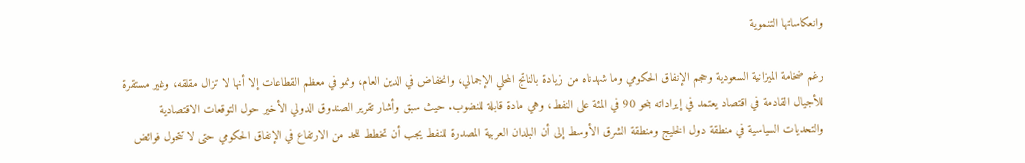وانعكاساتها التنموية

رغم ضخامة الميزانية السعودية وحجم الإنفاق الحكومي وما شهدناه من زيادة بالناتج المحلي الإجمالي، وانخفاض في الدين العام، ونمو في معظم القطاعات إلا أنها لا تزال مقلقه، وغير مستقرة للأجيال القادمة في اقتصاد يعتمد في إيراداته بنحو 90 في المئة على النفط، وهي مادة قابلة للنضوب. حيث سبق وأشار تقرير الصندوق الدولي الأخير حول التوقعات الاقتصادية والتحديات السياسية في منطقة دول الخليج ومنطقة الشرق الأوسط إلى أن البلدان العربية المصدرة للنفط يجب أن تخطط للحد من الارتفاع في الإنفاق الحكومي حتى لا تتحول فوائض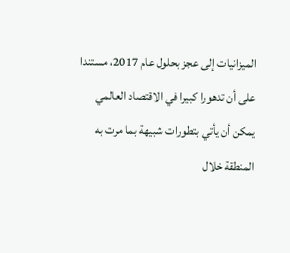الميزانيات إلى عجز بحلول عام 2017، مستندا على أن تدهورا كبيرا في الاقتصاد العالمي يمكن أن يأتي بتطورات شبيهة بما مرت به المنطقة خلال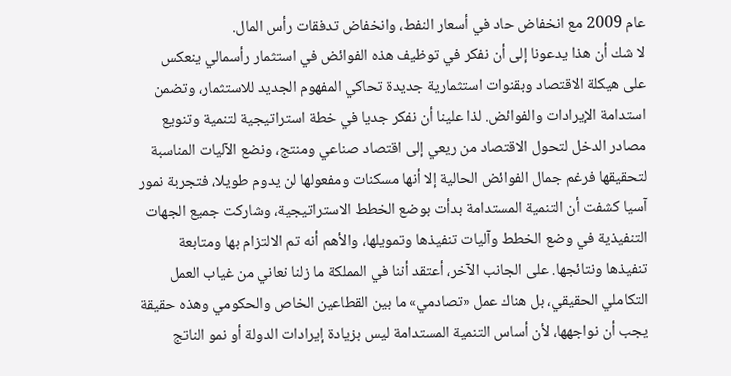عام 2009 مع انخفاض حاد في أسعار النفط، وانخفاض تدفقات رأس المال.
لا شك أن هذا يدعونا إلى أن نفكر في توظيف هذه الفوائض في استثمار رأسمالي ينعكس على هيكلة الاقتصاد وبقنوات استثمارية جديدة تحاكي المفهوم الجديد للاستثمار، وتضمن استدامة الإيرادات والفوائض. لذا علينا أن نفكر جديا في خطة استراتيجية لتنمية وتنويع مصادر الدخل لتحول الاقتصاد من ريعي إلى اقتصاد صناعي ومنتج، ونضع الآليات المناسبة لتحقيقها فرغم جمال الفوائض الحالية إلا أنها مسكنات ومفعولها لن يدوم طويلا، فتجربة نمور آسيا كشفت أن التنمية المستدامة بدأت بوضع الخطط الاستراتيجية، وشاركت جميع الجهات التنفيذية في وضع الخطط وآليات تنفيذها وتمويلها، والأهم أنه تم الالتزام بها ومتابعة تنفيذها ونتائجها. على الجانب الآخر، أعتقد أننا في المملكة ما زلنا نعاني من غياب العمل التكاملي الحقيقي، بل هناك عمل «تصادمي» ما بين القطاعين الخاص والحكومي وهذه حقيقة يجب أن نواجهها، لأن أساس التنمية المستدامة ليس بزيادة إيرادات الدولة أو نمو الناتج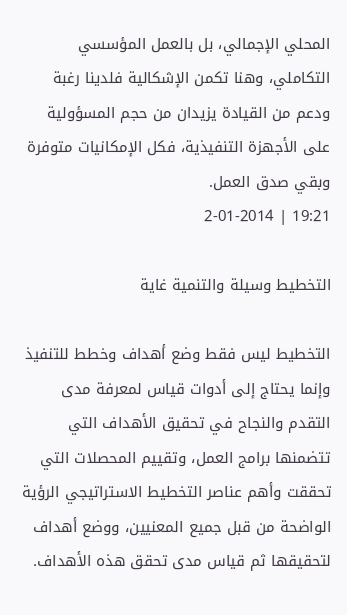المحلي الإجمالي، بل بالعمل المؤسسي التكاملي، وهنا تكمن الإشكالية فلدينا رغبة ودعم من القيادة يزيدان من حجم المسؤولية على الأجهزة التنفيذية، فكل الإمكانيات متوفرة وبقي صدق العمل.
19:21 | 2-01-2014

التخطيط وسيلة والتنمية غاية

التخطيط ليس فقط وضع أهداف وخطط للتنفيذ وإنما يحتاج إلى أدوات قياس لمعرفة مدى التقدم والنجاح في تحقيق الأهداف التي تتضمنها برامج العمل، وتقييم المحصلات التي تحققت وأهم عناصر التخطيط الاستراتيجي الرؤية الواضحة من قبل جميع المعنيين، ووضع أهداف لتحقيقها ثم قياس مدى تحقق هذه الأهداف.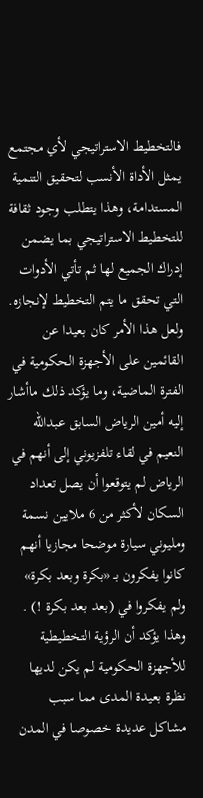فالتخطيط الاستراتيجي لأي مجتمع يمثل الأداة الأنسب لتحقيق التنمية المستدامة، وهذا يتطلب وجود ثقافة للتخطيط الاستراتيجي بما يضمن إدراك الجميع لها ثم تأتي الأدوات التي تحقق ما يتم التخطيط لإنجازه.
ولعل هذا الأمر كان بعيدا عن القائمين على الأجهزة الحكومية في الفترة الماضية، وما يؤكد ذلك ماأشار إليه أمين الرياض السابق عبدالله النعيم في لقاء تلفزيوني إلى أنهم في الرياض لم يتوقعوا أن يصل تعداد السكان لأكثر من 6 ملايين نسمة ومليوني سيارة موضحا مجازيا أنهم كانوا يفكرون بـ «بكرة وبعد بكرة» ولم يفكروا في (بعد بعد بكرة !) . وهذا يؤكد أن الرؤية التخطيطية للأجهزة الحكومية لم يكن لديها نظرة بعيدة المدى مما سبب مشاكل عديدة خصوصا في المدن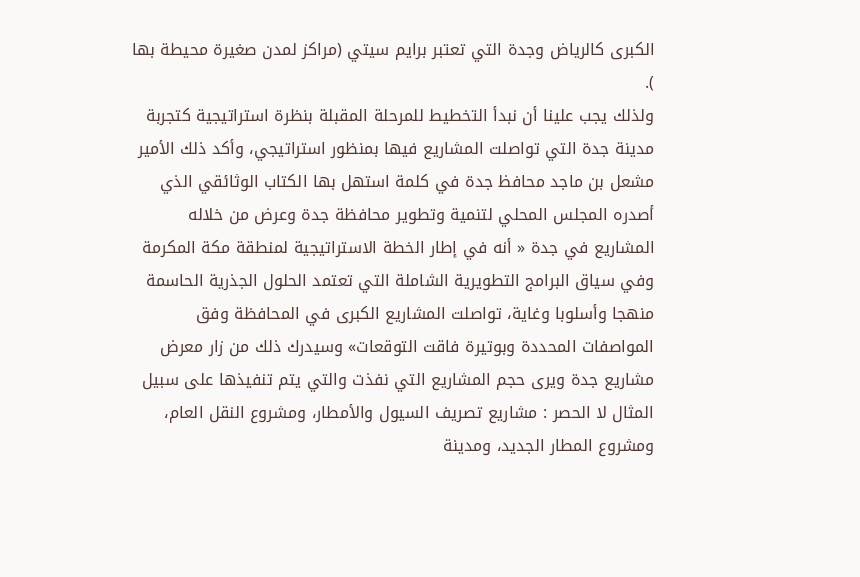الكبرى كالرياض وجدة التي تعتبر برايم سيتي (مراكز لمدن صغيرة محيطة بها ).
ولذلك يجب علينا أن نبدأ التخطيط للمرحلة المقبلة بنظرة استراتيجية كتجربة مدينة جدة التي تواصلت المشاريع فيها بمنظور استراتيجي، وأكد ذلك الأمير مشعل بن ماجد محافظ جدة في كلمة استهل بها الكتاب الوثائقي الذي أصدره المجلس المحلي لتنمية وتطوير محافظة جدة وعرض من خلاله المشاريع في جدة « أنه في إطار الخطة الاستراتيجية لمنطقة مكة المكرمة وفي سياق البرامج التطويرية الشاملة التي تعتمد الحلول الجذرية الحاسمة منهجا وأسلوبا وغاية، تواصلت المشاريع الكبرى في المحافظة وفق المواصفات المحددة وبوتيرة فاقت التوقعات» وسيدرك ذلك من زار معرض مشاريع جدة ويرى حجم المشاريع التي نفذت والتي يتم تنفيذها على سبيل المثال لا الحصر : مشاريع تصريف السيول والأمطار، ومشروع النقل العام، ومشروع المطار الجديد، ومدينة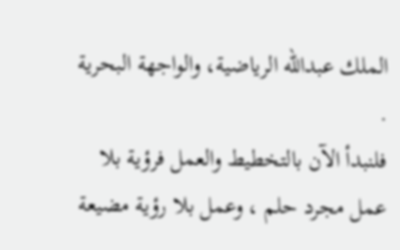الملك عبدالله الرياضية، والواجهة البحرية .
فلنبدأ الآن بالتخطيط والعمل فرؤية بلا عمل مجرد حلم ، وعمل بلا رؤية مضيعة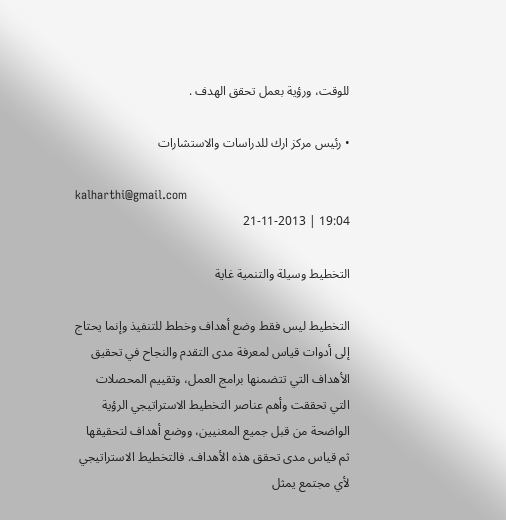للوقت، ورؤية بعمل تحقق الهدف .

• رئيس مركز ارك للدراسات والاستشارات

kalharthi@gmail.com
19:04 | 21-11-2013

التخطيط وسيلة والتنمية غاية

التخطيط ليس فقط وضع أهداف وخطط للتنفيذ وإنما يحتاج إلى أدوات قياس لمعرفة مدى التقدم والنجاح في تحقيق الأهداف التي تتضمنها برامج العمل، وتقييم المحصلات التي تحققت وأهم عناصر التخطيط الاستراتيجي الرؤية الواضحة من قبل جميع المعنيين، ووضع أهداف لتحقيقها ثم قياس مدى تحقق هذه الأهداف. فالتخطيط الاستراتيجي لأي مجتمع يمثل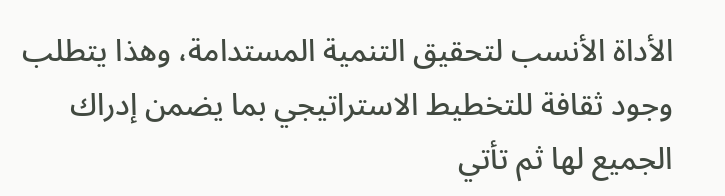الأداة الأنسب لتحقيق التنمية المستدامة، وهذا يتطلب وجود ثقافة للتخطيط الاستراتيجي بما يضمن إدراك الجميع لها ثم تأتي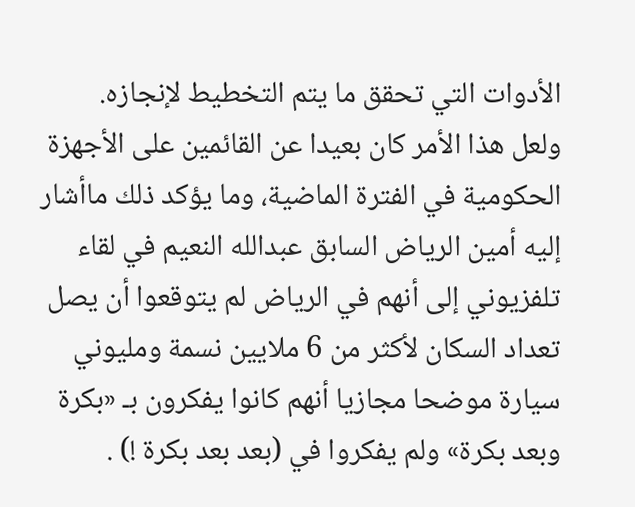الأدوات التي تحقق ما يتم التخطيط لإنجازه.
ولعل هذا الأمر كان بعيدا عن القائمين على الأجهزة الحكومية في الفترة الماضية، وما يؤكد ذلك ماأشار إليه أمين الرياض السابق عبدالله النعيم في لقاء تلفزيوني إلى أنهم في الرياض لم يتوقعوا أن يصل تعداد السكان لأكثر من 6 ملايين نسمة ومليوني سيارة موضحا مجازيا أنهم كانوا يفكرون بـ «بكرة وبعد بكرة» ولم يفكروا في (بعد بعد بكرة !) .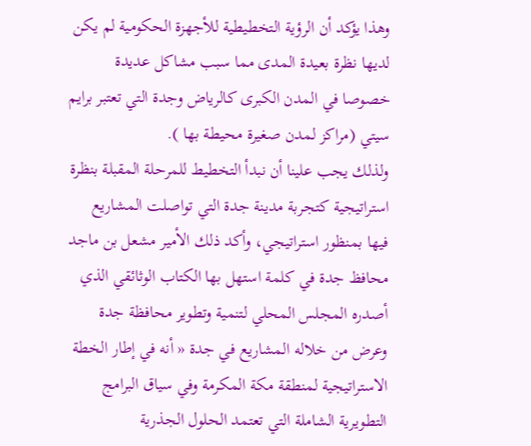وهذا يؤكد أن الرؤية التخطيطية للأجهزة الحكومية لم يكن لديها نظرة بعيدة المدى مما سبب مشاكل عديدة خصوصا في المدن الكبرى كالرياض وجدة التي تعتبر برايم سيتي (مراكز لمدن صغيرة محيطة بها ).
ولذلك يجب علينا أن نبدأ التخطيط للمرحلة المقبلة بنظرة استراتيجية كتجربة مدينة جدة التي تواصلت المشاريع فيها بمنظور استراتيجي، وأكد ذلك الأمير مشعل بن ماجد محافظ جدة في كلمة استهل بها الكتاب الوثائقي الذي أصدره المجلس المحلي لتنمية وتطوير محافظة جدة وعرض من خلاله المشاريع في جدة « أنه في إطار الخطة الاستراتيجية لمنطقة مكة المكرمة وفي سياق البرامج التطويرية الشاملة التي تعتمد الحلول الجذرية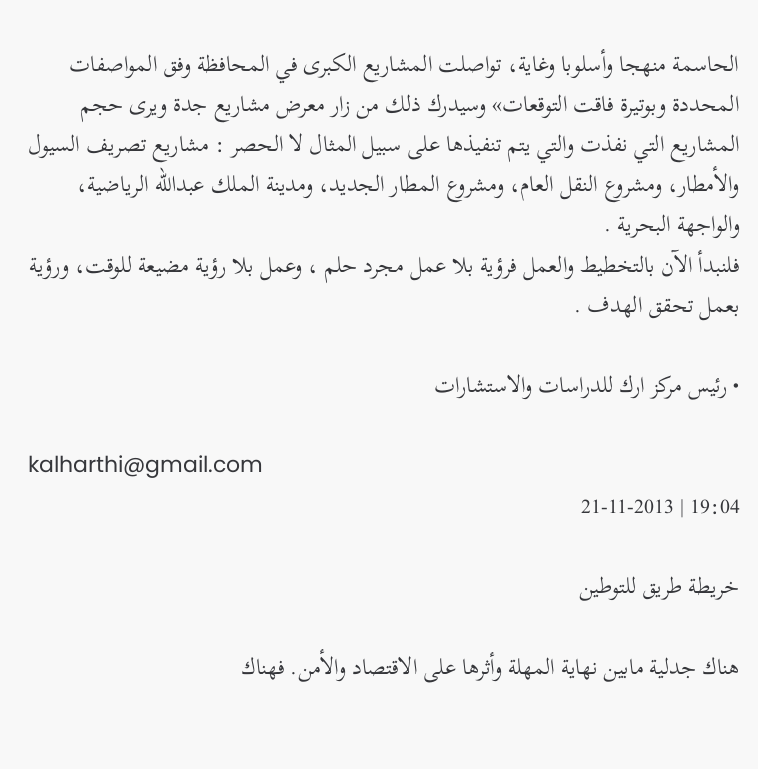الحاسمة منهجا وأسلوبا وغاية، تواصلت المشاريع الكبرى في المحافظة وفق المواصفات المحددة وبوتيرة فاقت التوقعات» وسيدرك ذلك من زار معرض مشاريع جدة ويرى حجم المشاريع التي نفذت والتي يتم تنفيذها على سبيل المثال لا الحصر : مشاريع تصريف السيول والأمطار، ومشروع النقل العام، ومشروع المطار الجديد، ومدينة الملك عبدالله الرياضية، والواجهة البحرية .
فلنبدأ الآن بالتخطيط والعمل فرؤية بلا عمل مجرد حلم ، وعمل بلا رؤية مضيعة للوقت، ورؤية بعمل تحقق الهدف .

• رئيس مركز ارك للدراسات والاستشارات

kalharthi@gmail.com
19:04 | 21-11-2013

خريطة طريق للتوطين

هناك جدلية مابين نهاية المهلة وأثرها على الاقتصاد والأمن. فهناك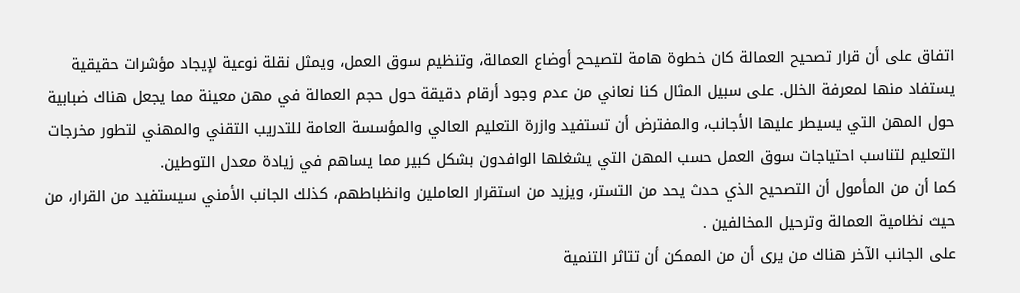اتفاق على أن قرار تصحيح العمالة كان خطوة هامة لتصيحح أوضاع العمالة، وتنظيم سوق العمل، ويمثل نقلة نوعية لإيجاد مؤشرات حقيقية يستفاد منها لمعرفة الخلل. على سبيل المثال كنا نعاني من عدم وجود أرقام دقيقة حول حجم العمالة في مهن معينة مما يجعل هناك ضبابية حول المهن التي يسيطر عليها الأجانب، والمفترض أن تستفيد وازرة التعليم العالي والمؤسسة العامة للتدريب التقني والمهني لتطور مخرجات التعليم لتناسب احتياجات سوق العمل حسب المهن التي يشغلها الوافدون بشكل كبير مما يساهم في زيادة معدل التوطين.
كما أن من المأمول أن التصحيح الذي حدث يحد من التستر، ويزيد من استقرار العاملين وانظباطهم، كذلك الجانب الأمني سيستفيد من القرار، من حيث نظامية العمالة وترحيل المخالفين .
على الجانب الآخر هناك من يرى أن من الممكن أن تتاثر التنمية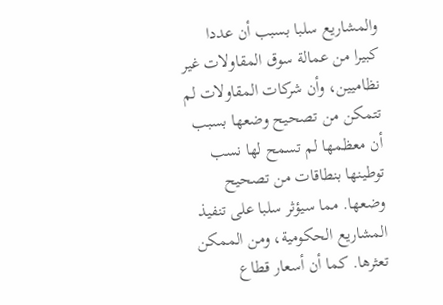والمشاريع سلبا بسبب أن عددا كبيرا من عمالة سوق المقاولات غير نظاميين، وأن شركات المقاولات لم تتمكن من تصحيح وضعها بسبب أن معظمها لم تسمح لها نسب توطينها بنطاقات من تصحيح وضعها. مما سيؤثر سلبا على تنفيذ المشاريع الحكومية، ومن الممكن تعثرها. كما أن أسعار قطاع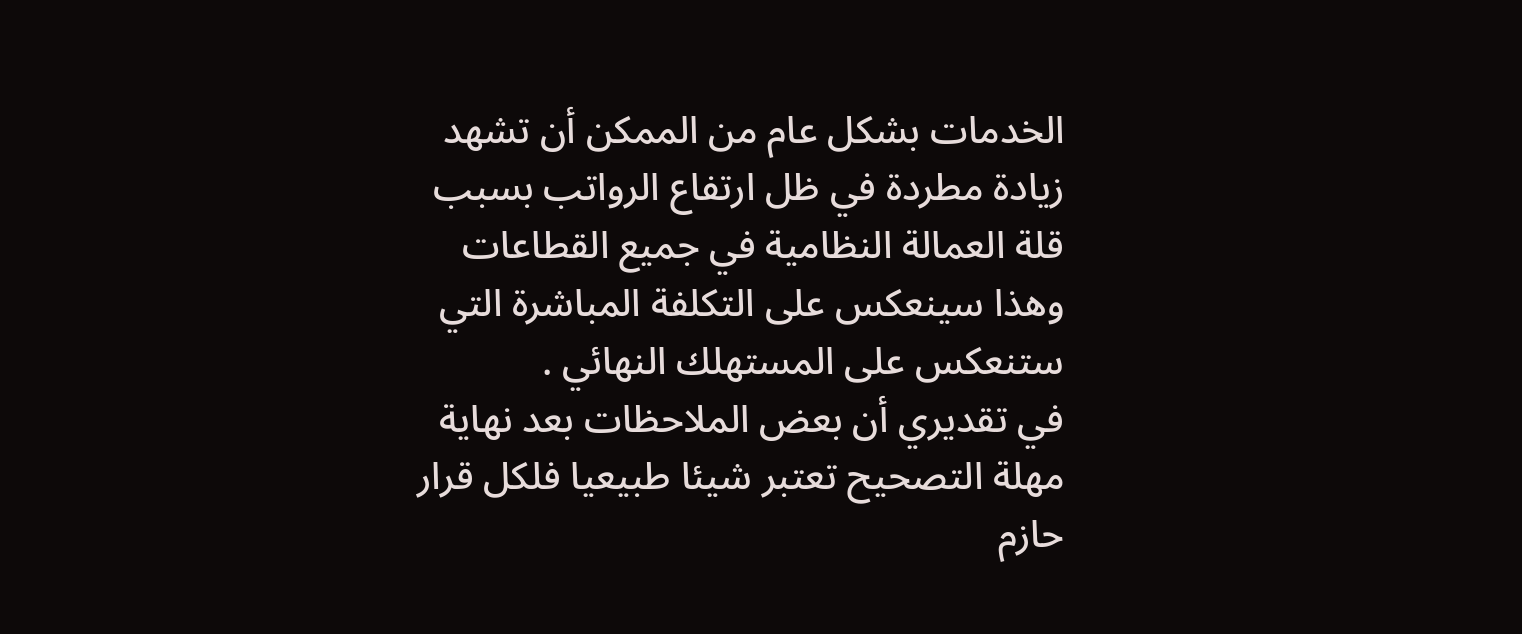الخدمات بشكل عام من الممكن أن تشهد زيادة مطردة في ظل ارتفاع الرواتب بسبب قلة العمالة النظامية في جميع القطاعات وهذا سينعكس على التكلفة المباشرة التي ستنعكس على المستهلك النهائي .
في تقديري أن بعض الملاحظات بعد نهاية مهلة التصحيح تعتبر شيئا طبيعيا فلكل قرار حازم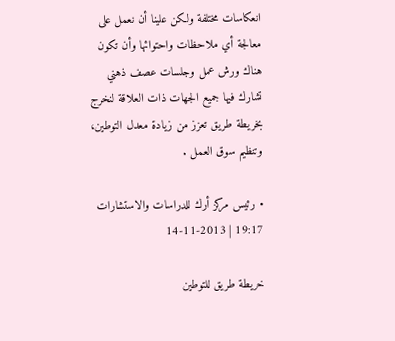انعكاسات مختلفة ولكن علينا أن نعمل على معالجة أي ملاحظات واحتوائها وأن تكون هناك ورش عمل وجلسات عصف ذهني تشارك فيها جميع الجهات ذات العلاقة لنخرج بخريطة طريق تعزز من زيادة معدل التوطين، وتنظيم سوق العمل .

• رئيس مركز أرك للدراسات والاستشارات
19:17 | 14-11-2013

خريطة طريق للتوطين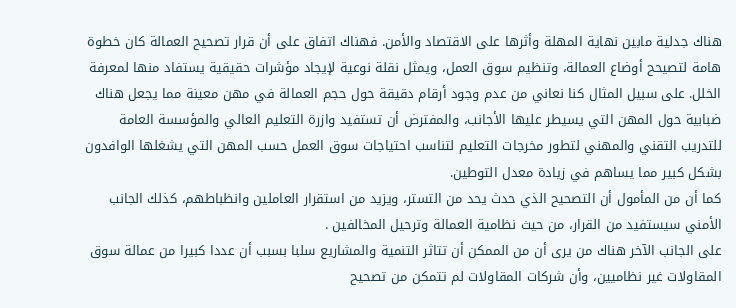هناك جدلية مابين نهاية المهلة وأثرها على الاقتصاد والأمن. فهناك اتفاق على أن قرار تصحيح العمالة كان خطوة هامة لتصيحح أوضاع العمالة، وتنظيم سوق العمل، ويمثل نقلة نوعية لإيجاد مؤشرات حقيقية يستفاد منها لمعرفة الخلل. على سبيل المثال كنا نعاني من عدم وجود أرقام دقيقة حول حجم العمالة في مهن معينة مما يجعل هناك ضبابية حول المهن التي يسيطر عليها الأجانب، والمفترض أن تستفيد وازرة التعليم العالي والمؤسسة العامة للتدريب التقني والمهني لتطور مخرجات التعليم لتناسب احتياجات سوق العمل حسب المهن التي يشغلها الوافدون بشكل كبير مما يساهم في زيادة معدل التوطين.
كما أن من المأمول أن التصحيح الذي حدث يحد من التستر، ويزيد من استقرار العاملين وانظباطهم، كذلك الجانب الأمني سيستفيد من القرار، من حيث نظامية العمالة وترحيل المخالفين .
على الجانب الآخر هناك من يرى أن من الممكن أن تتاثر التنمية والمشاريع سلبا بسبب أن عددا كبيرا من عمالة سوق المقاولات غير نظاميين، وأن شركات المقاولات لم تتمكن من تصحيح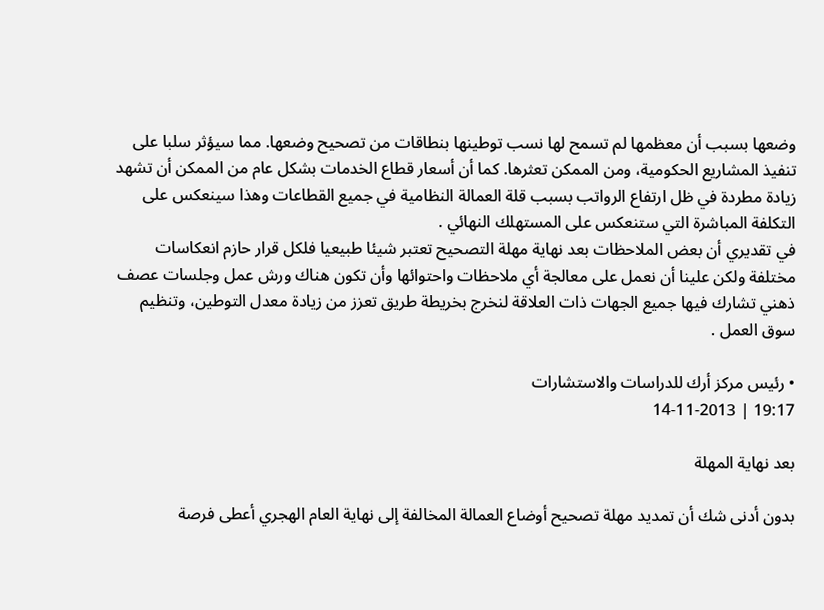وضعها بسبب أن معظمها لم تسمح لها نسب توطينها بنطاقات من تصحيح وضعها. مما سيؤثر سلبا على تنفيذ المشاريع الحكومية، ومن الممكن تعثرها. كما أن أسعار قطاع الخدمات بشكل عام من الممكن أن تشهد زيادة مطردة في ظل ارتفاع الرواتب بسبب قلة العمالة النظامية في جميع القطاعات وهذا سينعكس على التكلفة المباشرة التي ستنعكس على المستهلك النهائي .
في تقديري أن بعض الملاحظات بعد نهاية مهلة التصحيح تعتبر شيئا طبيعيا فلكل قرار حازم انعكاسات مختلفة ولكن علينا أن نعمل على معالجة أي ملاحظات واحتوائها وأن تكون هناك ورش عمل وجلسات عصف ذهني تشارك فيها جميع الجهات ذات العلاقة لنخرج بخريطة طريق تعزز من زيادة معدل التوطين، وتنظيم سوق العمل .

• رئيس مركز أرك للدراسات والاستشارات
19:17 | 14-11-2013

بعد نهاية المهلة

بدون أدنى شك أن تمديد مهلة تصحيح أوضاع العمالة المخالفة إلى نهاية العام الهجري أعطى فرصة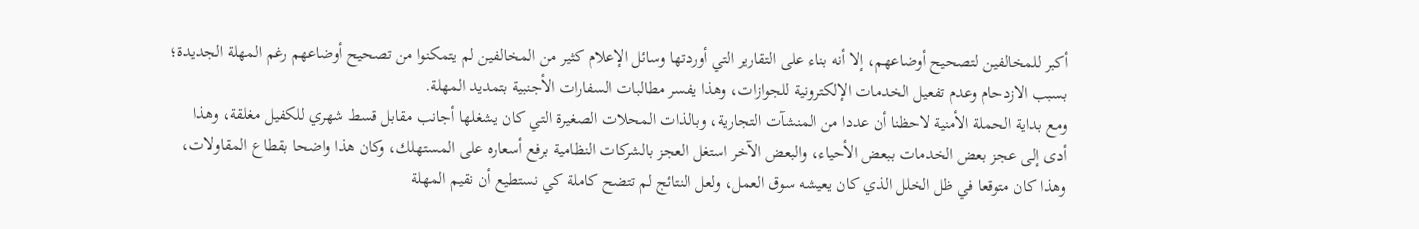أكبر للمخالفين لتصحيح أوضاعهم، إلا أنه بناء على التقارير التي أوردتها وسائل الإعلام كثير من المخالفين لم يتمكنوا من تصحيح أوضاعهم رغم المهلة الجديدة؛ بسبب الازدحام وعدم تفعيل الخدمات الإلكترونية للجوازات، وهذا يفسر مطالبات السفارات الأجنبية بتمديد المهلة.
ومع بداية الحملة الأمنية لاحظنا أن عددا من المنشآت التجارية، وبالذات المحلات الصغيرة التي كان يشغلها أجانب مقابل قسط شهري للكفيل مغلقة، وهذا أدى إلى عجز بعض الخدمات ببعض الأحياء، والبعض الآخر استغل العجز بالشركات النظامية برفع أسعاره على المستهلك، وكان هذا واضحا بقطاع المقاولات، وهذا كان متوقعا في ظل الخلل الذي كان يعيشه سوق العمل، ولعل النتائج لم تتضح كاملة كي نستطيع أن نقيم المهلة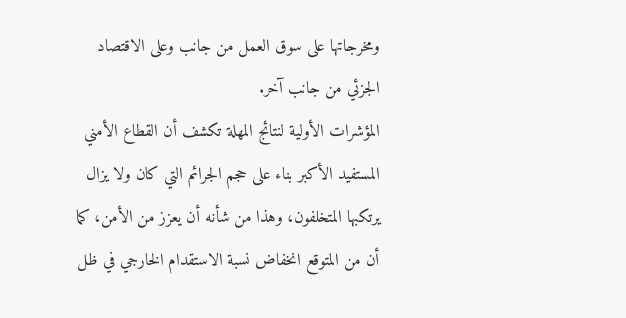ومخرجاتها على سوق العمل من جانب وعلى الاقتصاد الجزئي من جانب آخر.
المؤشرات الأولية لنتائج المهلة تكشف أن القطاع الأمني المستفيد الأكبر بناء على حجم الجرائم التي كان ولا يزال يرتكبها المتخلفون، وهذا من شأنه أن يعزز من الأمن، كما أن من المتوقع انخفاض نسبة الاستقدام الخارجي في ظل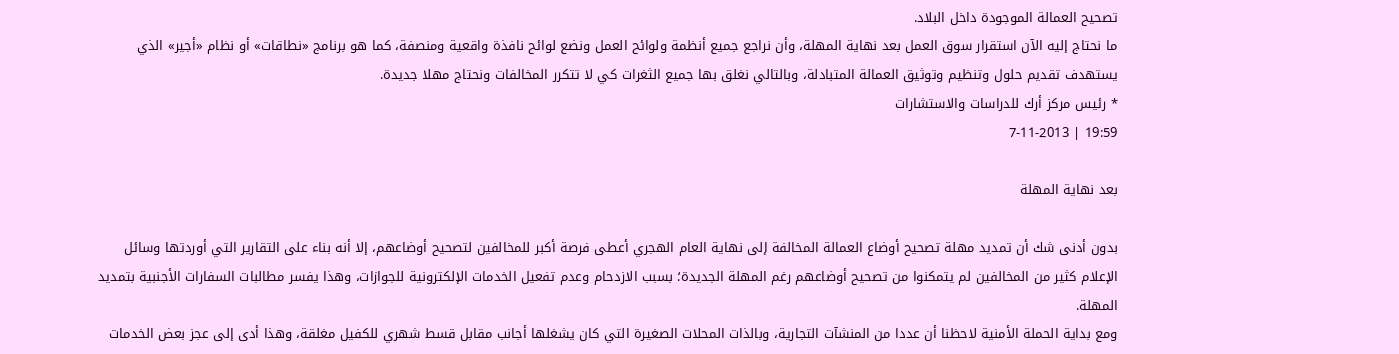تصحيح العمالة الموجودة داخل البلاد.
ما نحتاج إليه الآن استقرار سوق العمل بعد نهاية المهلة، وأن نراجع جميع أنظمة ولوائح العمل ونضع لوائح نافذة واقعية ومنصفة، كما هو برنامج «نطاقات» أو نظام «أجير» الذي يستهدف تقديم حلول وتنظيم وتوثيق العمالة المتبادلة، وبالتالي نغلق بها جميع الثغرات كي لا تتكرر المخالفات ونحتاج مهلا جديدة.
* رئيس مركز أرك للدراسات والاستشارات
19:59 | 7-11-2013

بعد نهاية المهلة

بدون أدنى شك أن تمديد مهلة تصحيح أوضاع العمالة المخالفة إلى نهاية العام الهجري أعطى فرصة أكبر للمخالفين لتصحيح أوضاعهم، إلا أنه بناء على التقارير التي أوردتها وسائل الإعلام كثير من المخالفين لم يتمكنوا من تصحيح أوضاعهم رغم المهلة الجديدة؛ بسبب الازدحام وعدم تفعيل الخدمات الإلكترونية للجوازات، وهذا يفسر مطالبات السفارات الأجنبية بتمديد المهلة.
ومع بداية الحملة الأمنية لاحظنا أن عددا من المنشآت التجارية، وبالذات المحلات الصغيرة التي كان يشغلها أجانب مقابل قسط شهري للكفيل مغلقة، وهذا أدى إلى عجز بعض الخدمات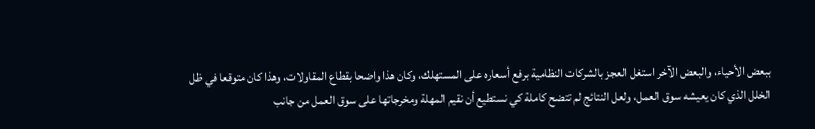ببعض الأحياء، والبعض الآخر استغل العجز بالشركات النظامية برفع أسعاره على المستهلك، وكان هذا واضحا بقطاع المقاولات، وهذا كان متوقعا في ظل الخلل الذي كان يعيشه سوق العمل، ولعل النتائج لم تتضح كاملة كي نستطيع أن نقيم المهلة ومخرجاتها على سوق العمل من جانب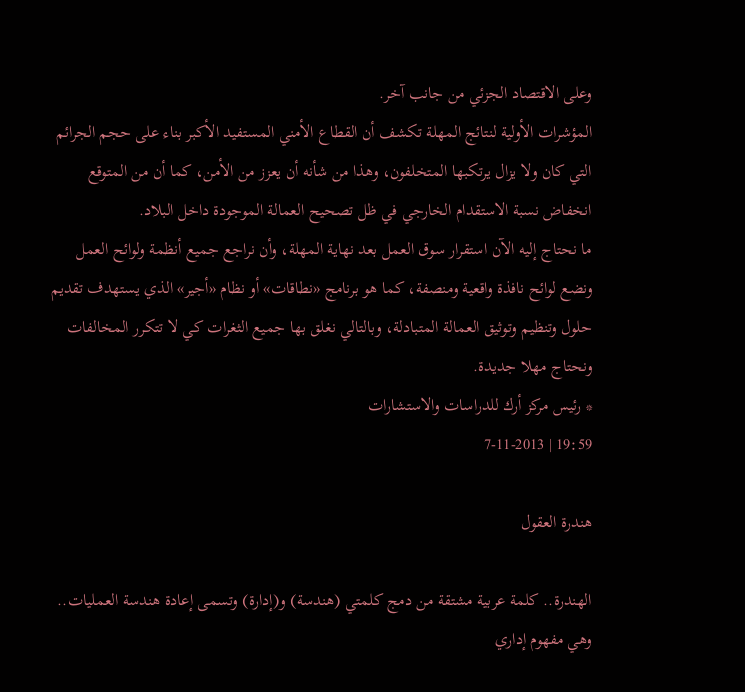وعلى الاقتصاد الجزئي من جانب آخر.
المؤشرات الأولية لنتائج المهلة تكشف أن القطاع الأمني المستفيد الأكبر بناء على حجم الجرائم التي كان ولا يزال يرتكبها المتخلفون، وهذا من شأنه أن يعزز من الأمن، كما أن من المتوقع انخفاض نسبة الاستقدام الخارجي في ظل تصحيح العمالة الموجودة داخل البلاد.
ما نحتاج إليه الآن استقرار سوق العمل بعد نهاية المهلة، وأن نراجع جميع أنظمة ولوائح العمل ونضع لوائح نافذة واقعية ومنصفة، كما هو برنامج «نطاقات» أو نظام «أجير» الذي يستهدف تقديم حلول وتنظيم وتوثيق العمالة المتبادلة، وبالتالي نغلق بها جميع الثغرات كي لا تتكرر المخالفات ونحتاج مهلا جديدة.
* رئيس مركز أرك للدراسات والاستشارات
19:59 | 7-11-2013

هندرة العقول

الهندرة.. كلمة عربية مشتقة من دمج كلمتي (هندسة) و(إدارة) وتسمى إعادة هندسة العمليات.. وهي مفهوم إداري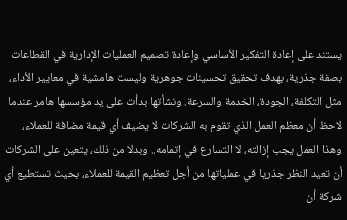يستند على إعادة التفكير الأساسي وإعادة تصميم العمليات الإدارية في القطاعات بصفة جذرية، بهدف تحقيق تحسينات جوهرية وليست هامشية في معايير الأداء، مثل التكلفة، الجودة، الخدمة والسرعة. ونشأتها بدأت على يد مؤسسها هامر عندما لاحظ أن معظم العمل الذي تقوم به الشركات لا يضيف أي قيمة مضافة للعملاء، وهذا العمل يجب إزالته، لا التسارع في إتمامه.. وبدلا من ذلك، يتعين على الشركات أن تعيد النظر جذريا في عملياتها من أجل تعظيم القيمة للعملاء، بحيث تستطيع أي شركة أن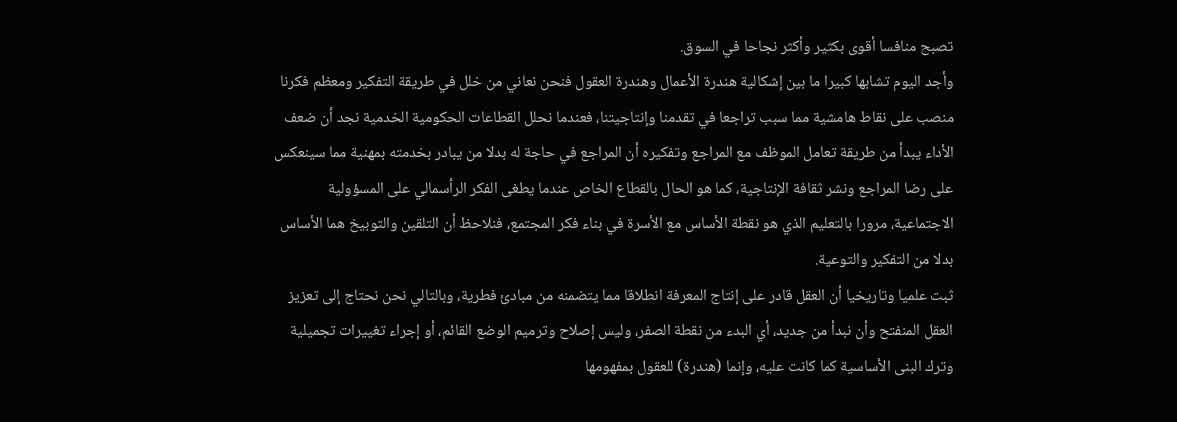تصبح منافسا أقوى بكثير وأكثر نجاحا في السوق.
وأجد اليوم تشابها كبيرا ما بين إشكالية هندرة الأعمال وهندرة العقول فنحن نعاني من خلل في طريقة التفكير ومعظم فكرنا منصب على نقاط هامشية مما سبب تراجعا في تقدمنا وإنتاجيتنا، فعندما نحلل القطاعات الحكومية الخدمية نجد أن ضعف الأداء يبدأ من طريقة تعامل الموظف مع المراجع وتفكيره أن المراجع في حاجة له بدلا من يبادر بخدمته بمهنية مما سينعكس على رضا المراجع ونشر ثقافة الإنتاجية، كما هو الحال بالقطاع الخاص عندما يطغى الفكر الرأسمالي على المسؤولية الاجتماعية، مرورا بالتعليم الذي هو نقطة الأساس مع الأسرة في بناء فكر المجتمع، فنلاحظ أن التلقين والتوبيخ هما الأساس بدلا من التفكير والتوعية.
ثبت علميا وتاريخيا أن العقل قادر على إنتاج المعرفة انطلاقا مما يتضمنه من مبادئ فطرية، وبالتالي نحن نحتاج إلى تعزيز العقل المنفتح وأن نبدأ من جديد، أي البدء من نقطة الصفر، وليس إصلاح وترميم الوضع القائم، أو إجراء تغييرات تجميلية وترك البنى الأساسية كما كانت عليه، وإنما (هندرة) للعقول بمفهومها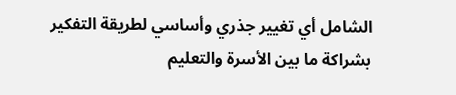الشامل أي تغيير جذري وأساسي لطريقة التفكير بشراكة ما بين الأسرة والتعليم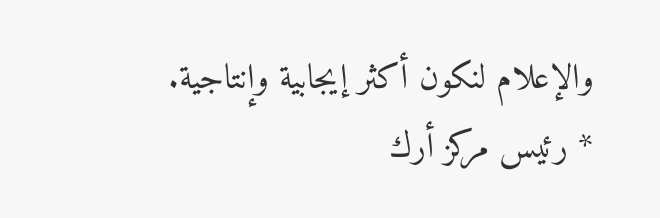والإعلام لنكون أكثر إيجابية وإنتاجية.
* رئيس مركز أرك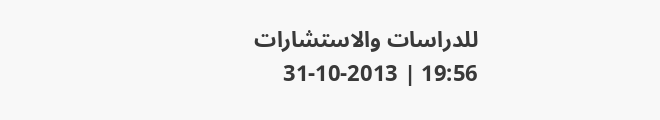للدراسات والاستشارات
19:56 | 31-10-2013